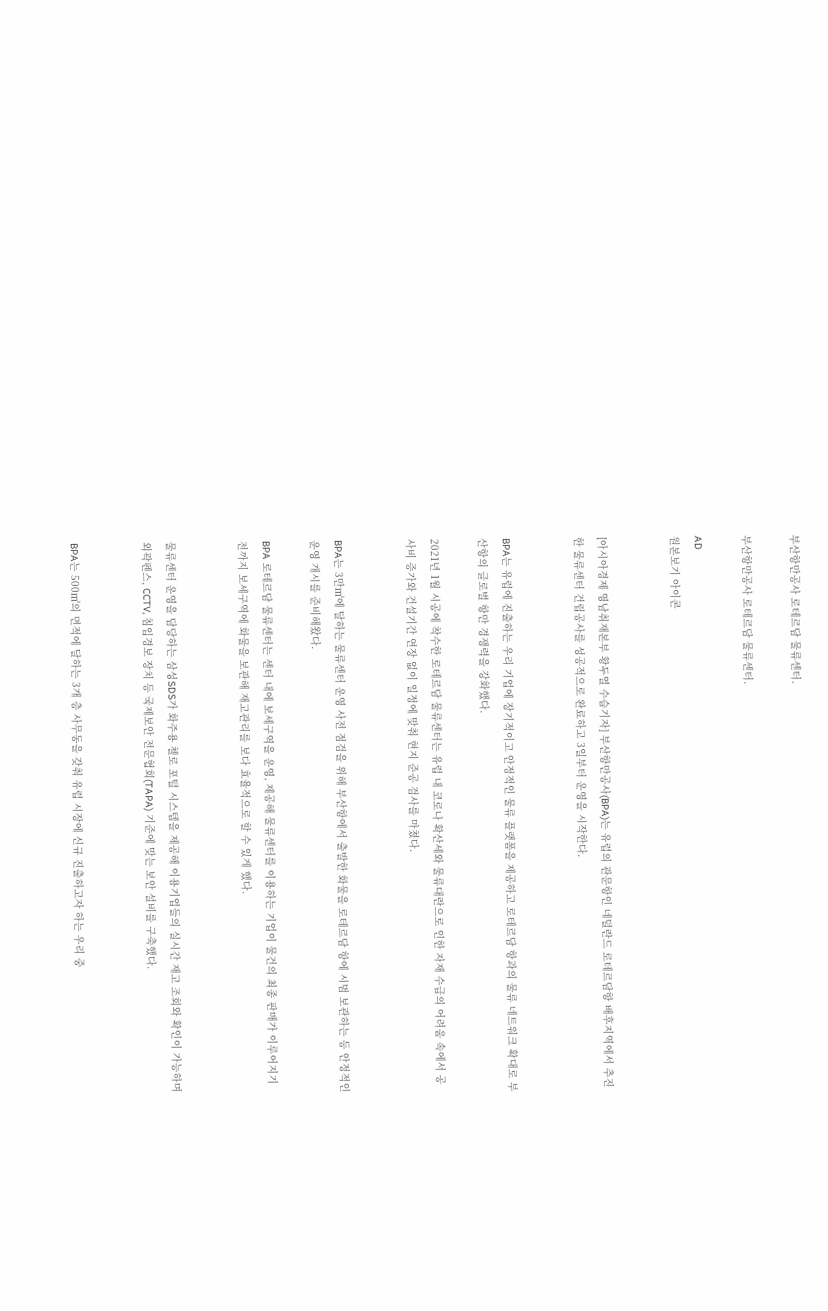부산항만공사 로테르담 물류센터.

부산항만공사 로테르담 물류센터.

AD
원본보기 아이콘


[아시아경제 영남취재본부 황두열 수습기자] 부산항만공사(BPA)는 유럽의 관문항인 네덜란드 로테르담항 배후지역에서 추진한 물류센터 건립공사를 성공적으로 완료하고 3일부터 운영을 시작한다.


BPA는 유럽에 진출하는 우리 기업에 장기적이고 안정적인 물류 플랫폼을 제공하고 로테르담 항과의 물류 네트워크 확대로 부산항의 글로벌 항만 경쟁력을 강화했다.

2021년 1월 시공에 착수한 로테르담 물류센터는 유럽 내 코로나 확산세와 물류대란으로 인한 자재 수급의 어려움 속에서 공사비 증가와 건설기간 연장 없이 일정에 맞춰 현지 준공 검사를 마쳤다.


BPA는 3만㎡에 달하는 물류센터 운영 사전 점검을 위해 부산항에서 출발한 화물을 로테르담 항에 시범 보관하는 등 안정적인 운영 개시를 준비해왔다.

BPA 로테르담 물류센터는 센터 내에 보세구역을 운영, 제공해 물류센터를 이용하는 기업이 물건의 최종 판매가 이루어지기 전까지 보세구역에 화물을 보관해 재고관리를 보다 효율적으로 할 수 있게 했다.


물류센터 운영을 담당하는 삼성SDS가 화주용 첼로 포털 시스템을 제공해 이용기업들의 실시간 재고 조회와 확인이 가능하며 외곽펜스, CCTV, 침입경보 장치 등 국제보안 전문협회(TAPA) 기준에 맞는 보안 설비를 구축했다.


BPA는 500㎡의 면적에 달하는 3개 층 사무동을 갖춰 유럽 시장에 신규 진출하고자 하는 우리 중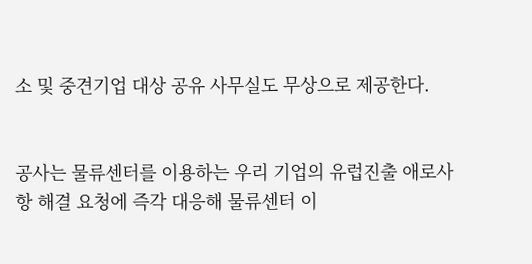소 및 중견기업 대상 공유 사무실도 무상으로 제공한다.


공사는 물류센터를 이용하는 우리 기업의 유럽진출 애로사항 해결 요청에 즉각 대응해 물류센터 이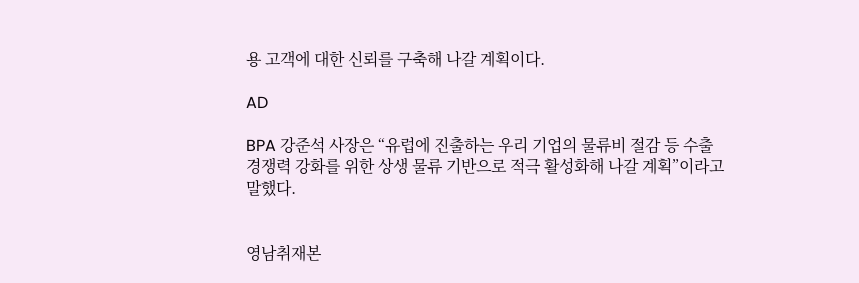용 고객에 대한 신뢰를 구축해 나갈 계획이다.

AD

BPA 강준석 사장은 “유럽에 진출하는 우리 기업의 물류비 절감 등 수출 경쟁력 강화를 위한 상생 물류 기반으로 적극 활성화해 나갈 계획”이라고 말했다.


영남취재본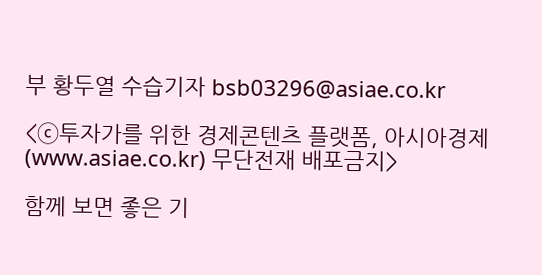부 황두열 수습기자 bsb03296@asiae.co.kr

<ⓒ투자가를 위한 경제콘텐츠 플랫폼, 아시아경제(www.asiae.co.kr) 무단전재 배포금지>

함께 보면 좋은 기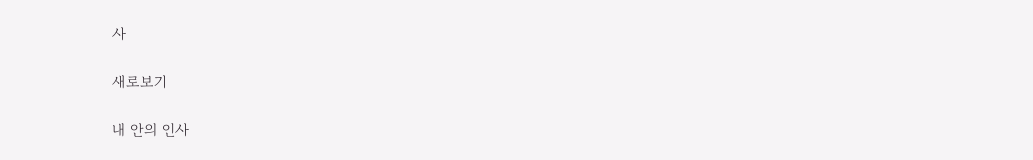사

새로보기

내 안의 인사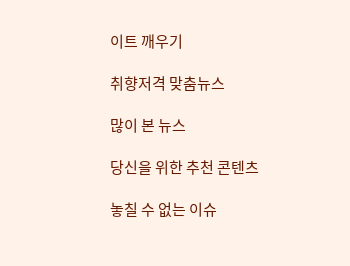이트 깨우기

취향저격 맞춤뉴스

많이 본 뉴스

당신을 위한 추천 콘텐츠

놓칠 수 없는 이슈